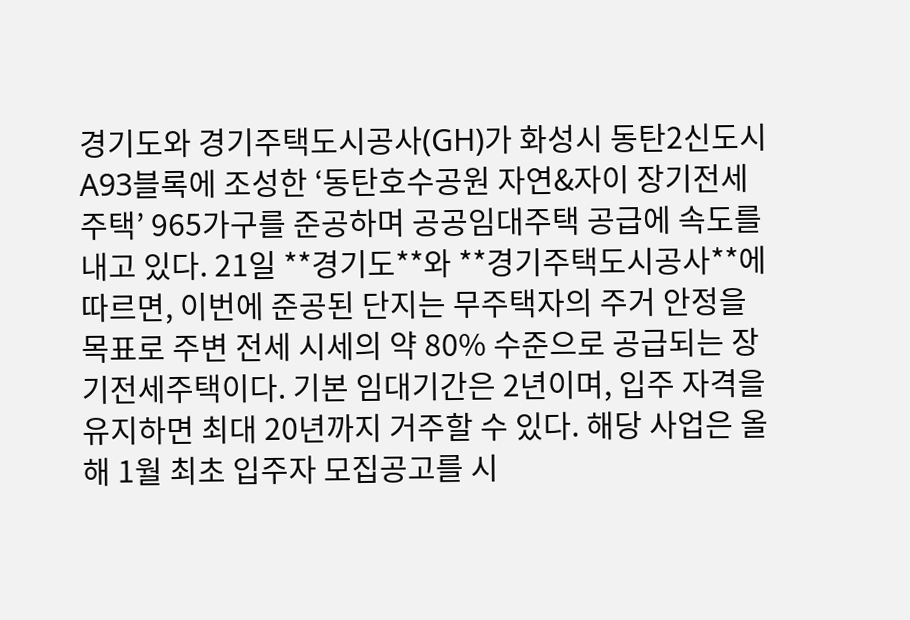경기도와 경기주택도시공사(GH)가 화성시 동탄2신도시 A93블록에 조성한 ‘동탄호수공원 자연&자이 장기전세주택’ 965가구를 준공하며 공공임대주택 공급에 속도를 내고 있다. 21일 **경기도**와 **경기주택도시공사**에 따르면, 이번에 준공된 단지는 무주택자의 주거 안정을 목표로 주변 전세 시세의 약 80% 수준으로 공급되는 장기전세주택이다. 기본 임대기간은 2년이며, 입주 자격을 유지하면 최대 20년까지 거주할 수 있다. 해당 사업은 올해 1월 최초 입주자 모집공고를 시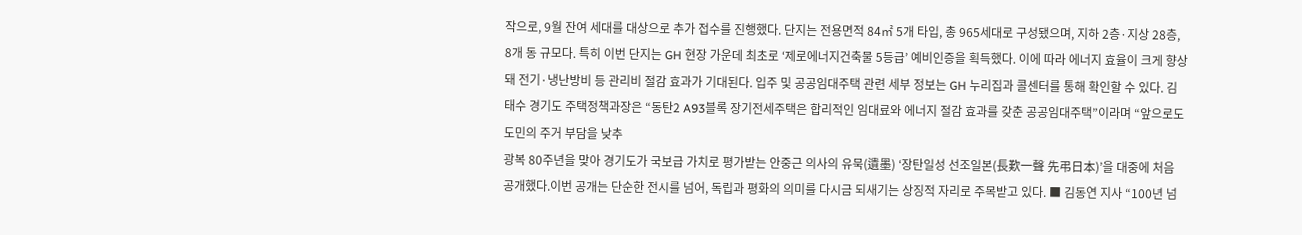작으로, 9월 잔여 세대를 대상으로 추가 접수를 진행했다. 단지는 전용면적 84㎡ 5개 타입, 총 965세대로 구성됐으며, 지하 2층·지상 28층, 8개 동 규모다. 특히 이번 단지는 GH 현장 가운데 최초로 ‘제로에너지건축물 5등급’ 예비인증을 획득했다. 이에 따라 에너지 효율이 크게 향상돼 전기·냉난방비 등 관리비 절감 효과가 기대된다. 입주 및 공공임대주택 관련 세부 정보는 GH 누리집과 콜센터를 통해 확인할 수 있다. 김태수 경기도 주택정책과장은 “동탄2 A93블록 장기전세주택은 합리적인 임대료와 에너지 절감 효과를 갖춘 공공임대주택”이라며 “앞으로도 도민의 주거 부담을 낮추
광복 80주년을 맞아 경기도가 국보급 가치로 평가받는 안중근 의사의 유묵(遺墨) ‘장탄일성 선조일본(長歎一聲 先弔日本)’을 대중에 처음 공개했다.이번 공개는 단순한 전시를 넘어, 독립과 평화의 의미를 다시금 되새기는 상징적 자리로 주목받고 있다. ■ 김동연 지사 “100년 넘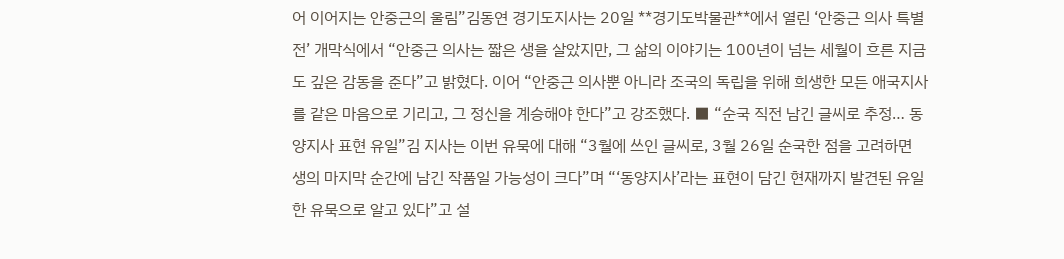어 이어지는 안중근의 울림”김동연 경기도지사는 20일 **경기도박물관**에서 열린 ‘안중근 의사 특별전’ 개막식에서 “안중근 의사는 짧은 생을 살았지만, 그 삶의 이야기는 100년이 넘는 세월이 흐른 지금도 깊은 감동을 준다”고 밝혔다. 이어 “안중근 의사뿐 아니라 조국의 독립을 위해 희생한 모든 애국지사를 같은 마음으로 기리고, 그 정신을 계승해야 한다”고 강조했다. ■ “순국 직전 남긴 글씨로 추정… 동양지사 표현 유일”김 지사는 이번 유묵에 대해 “3월에 쓰인 글씨로, 3월 26일 순국한 점을 고려하면 생의 마지막 순간에 남긴 작품일 가능성이 크다”며 “‘동양지사’라는 표현이 담긴 현재까지 발견된 유일한 유묵으로 알고 있다”고 설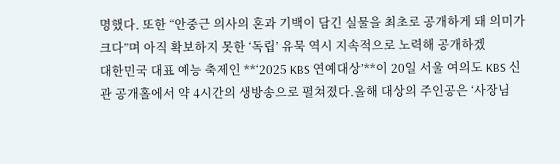명했다. 또한 “안중근 의사의 혼과 기백이 담긴 실물을 최초로 공개하게 돼 의미가 크다”며 아직 확보하지 못한 ‘독립’ 유묵 역시 지속적으로 노력해 공개하겠
대한민국 대표 예능 축제인 **‘2025 KBS 연예대상’**이 20일 서울 여의도 KBS 신관 공개홀에서 약 4시간의 생방송으로 펼쳐졌다.올해 대상의 주인공은 ‘사장님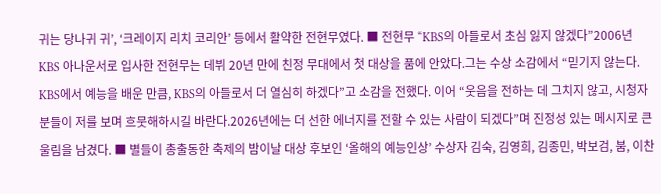귀는 당나귀 귀’, ‘크레이지 리치 코리안’ 등에서 활약한 전현무였다. ■ 전현무 “KBS의 아들로서 초심 잃지 않겠다”2006년 KBS 아나운서로 입사한 전현무는 데뷔 20년 만에 친정 무대에서 첫 대상을 품에 안았다.그는 수상 소감에서 “믿기지 않는다. KBS에서 예능을 배운 만큼, KBS의 아들로서 더 열심히 하겠다”고 소감을 전했다. 이어 “웃음을 전하는 데 그치지 않고, 시청자분들이 저를 보며 흐뭇해하시길 바란다.2026년에는 더 선한 에너지를 전할 수 있는 사람이 되겠다”며 진정성 있는 메시지로 큰 울림을 남겼다. ■ 별들이 총출동한 축제의 밤이날 대상 후보인 ‘올해의 예능인상’ 수상자 김숙, 김영희, 김종민, 박보검, 붐, 이찬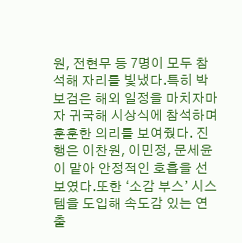원, 전현무 등 7명이 모두 참석해 자리를 빛냈다.특히 박보검은 해외 일정을 마치자마자 귀국해 시상식에 참석하며 훈훈한 의리를 보여줬다. 진행은 이찬원, 이민정, 문세윤이 맡아 안정적인 호흡을 선보였다.또한 ‘소감 부스’ 시스템을 도입해 속도감 있는 연출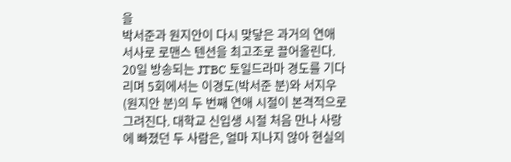을
박서준과 원지안이 다시 맞닿은 과거의 연애 서사로 로맨스 텐션을 최고조로 끌어올린다. 20일 방송되는 JTBC 토일드라마 경도를 기다리며 5회에서는 이경도(박서준 분)와 서지우(원지안 분)의 두 번째 연애 시절이 본격적으로 그려진다. 대학교 신입생 시절 처음 만나 사랑에 빠졌던 두 사람은, 얼마 지나지 않아 현실의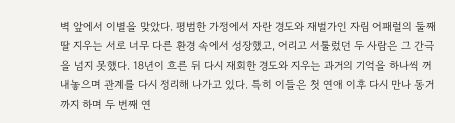벽 앞에서 이별을 맞았다. 평범한 가정에서 자란 경도와 재벌가인 자림 어패럴의 둘째 딸 지우는 서로 너무 다른 환경 속에서 성장했고, 어리고 서툴렀던 두 사람은 그 간극을 넘지 못했다. 18년이 흐른 뒤 다시 재회한 경도와 지우는 과거의 기억을 하나씩 꺼내놓으며 관계를 다시 정리해 나가고 있다. 특히 이들은 첫 연애 이후 다시 만나 동거까지 하며 두 번째 연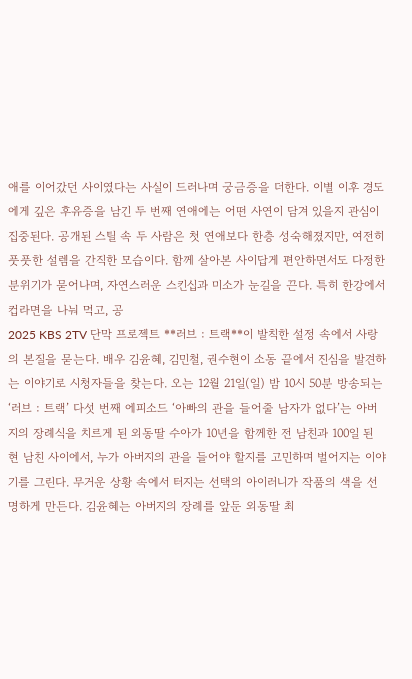애를 이어갔던 사이였다는 사실이 드러나며 궁금증을 더한다. 이별 이후 경도에게 깊은 후유증을 남긴 두 번째 연애에는 어떤 사연이 담겨 있을지 관심이 집중된다. 공개된 스틸 속 두 사람은 첫 연애보다 한층 성숙해졌지만, 여전히 풋풋한 설렘을 간직한 모습이다. 함께 살아본 사이답게 편안하면서도 다정한 분위기가 묻어나며, 자연스러운 스킨십과 미소가 눈길을 끈다. 특히 한강에서 컵라면을 나눠 먹고, 공
2025 KBS 2TV 단막 프로젝트 **러브 : 트랙**이 발칙한 설정 속에서 사랑의 본질을 묻는다. 배우 김윤혜, 김민철, 권수현이 소동 끝에서 진심을 발견하는 이야기로 시청자들을 찾는다. 오는 12월 21일(일) 밤 10시 50분 방송되는 ‘러브 : 트랙’ 다섯 번째 에피소드 ‘아빠의 관을 들어줄 남자가 없다’는 아버지의 장례식을 치르게 된 외동딸 수아가 10년을 함께한 전 남친과 100일 된 현 남친 사이에서, 누가 아버지의 관을 들어야 할지를 고민하며 벌어지는 이야기를 그린다. 무거운 상황 속에서 터지는 선택의 아이러니가 작품의 색을 선명하게 만든다. 김윤혜는 아버지의 장례를 앞둔 외동딸 최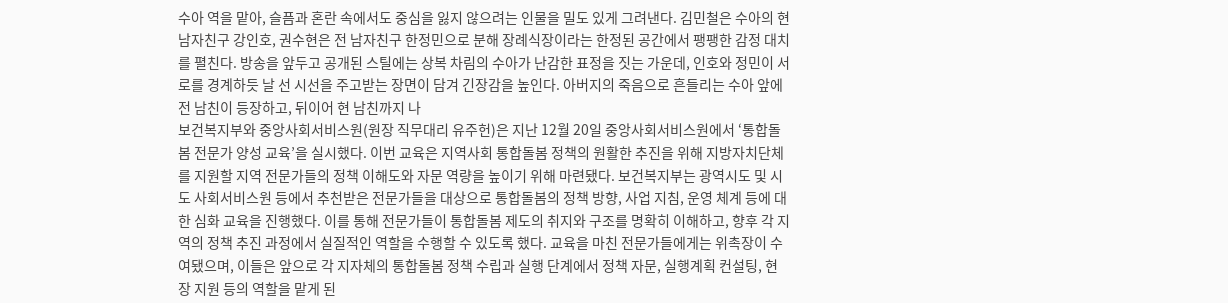수아 역을 맡아, 슬픔과 혼란 속에서도 중심을 잃지 않으려는 인물을 밀도 있게 그려낸다. 김민철은 수아의 현 남자친구 강인호, 권수현은 전 남자친구 한정민으로 분해 장례식장이라는 한정된 공간에서 팽팽한 감정 대치를 펼친다. 방송을 앞두고 공개된 스틸에는 상복 차림의 수아가 난감한 표정을 짓는 가운데, 인호와 정민이 서로를 경계하듯 날 선 시선을 주고받는 장면이 담겨 긴장감을 높인다. 아버지의 죽음으로 흔들리는 수아 앞에 전 남친이 등장하고, 뒤이어 현 남친까지 나
보건복지부와 중앙사회서비스원(원장 직무대리 유주헌)은 지난 12월 20일 중앙사회서비스원에서 ‘통합돌봄 전문가 양성 교육’을 실시했다. 이번 교육은 지역사회 통합돌봄 정책의 원활한 추진을 위해 지방자치단체를 지원할 지역 전문가들의 정책 이해도와 자문 역량을 높이기 위해 마련됐다. 보건복지부는 광역시도 및 시도 사회서비스원 등에서 추천받은 전문가들을 대상으로 통합돌봄의 정책 방향, 사업 지침, 운영 체계 등에 대한 심화 교육을 진행했다. 이를 통해 전문가들이 통합돌봄 제도의 취지와 구조를 명확히 이해하고, 향후 각 지역의 정책 추진 과정에서 실질적인 역할을 수행할 수 있도록 했다. 교육을 마친 전문가들에게는 위촉장이 수여됐으며, 이들은 앞으로 각 지자체의 통합돌봄 정책 수립과 실행 단계에서 정책 자문, 실행계획 컨설팅, 현장 지원 등의 역할을 맡게 된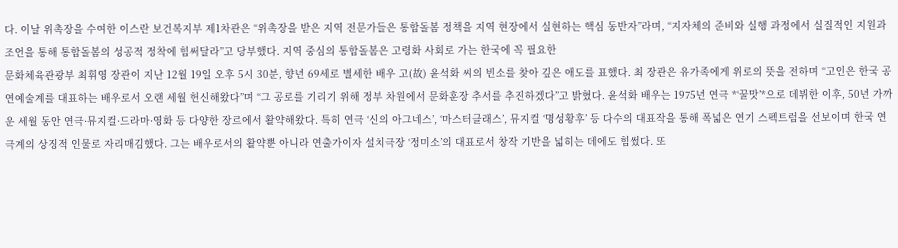다. 이날 위촉장을 수여한 이스란 보건복지부 제1차관은 “위촉장을 받은 지역 전문가들은 통합돌봄 정책을 지역 현장에서 실현하는 핵심 동반자”라며, “지자체의 준비와 실행 과정에서 실질적인 지원과 조언을 통해 통합돌봄의 성공적 정착에 힘써달라”고 당부했다. 지역 중심의 통합돌봄은 고령화 사회로 가는 한국에 꼭 필요한
문화체육관광부 최휘영 장관이 지난 12월 19일 오후 5시 30분, 향년 69세로 별세한 배우 고(故) 윤석화 씨의 빈소를 찾아 깊은 애도를 표했다. 최 장관은 유가족에게 위로의 뜻을 전하며 “고인은 한국 공연예술계를 대표하는 배우로서 오랜 세월 헌신해왔다”며 “그 공로를 기리기 위해 정부 차원에서 문화훈장 추서를 추진하겠다”고 밝혔다. 윤석화 배우는 1975년 연극 *‘꿀맛’*으로 데뷔한 이후, 50년 가까운 세월 동안 연극·뮤지컬·드라마·영화 등 다양한 장르에서 활약해왔다. 특히 연극 ‘신의 아그네스’, ‘마스터클래스’, 뮤지컬 ‘명성황후’ 등 다수의 대표작을 통해 폭넓은 연기 스펙트럼을 선보이며 한국 연극계의 상징적 인물로 자리매김했다. 그는 배우로서의 활약뿐 아니라 연출가이자 설치극장 ‘정미소’의 대표로서 창작 기반을 넓히는 데에도 힘썼다. 또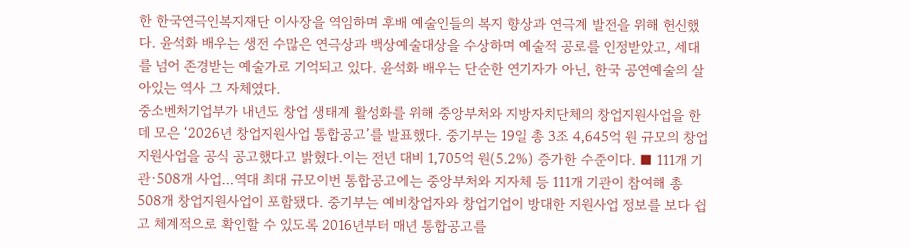한 한국연극인복지재단 이사장을 역임하며 후배 예술인들의 복지 향상과 연극계 발전을 위해 헌신했다. 윤석화 배우는 생전 수많은 연극상과 백상예술대상을 수상하며 예술적 공로를 인정받았고, 세대를 넘어 존경받는 예술가로 기억되고 있다. 윤석화 배우는 단순한 연기자가 아닌, 한국 공연예술의 살아있는 역사 그 자체였다.
중소벤처기업부가 내년도 창업 생태계 활성화를 위해 중앙부처와 지방자치단체의 창업지원사업을 한데 모은 ‘2026년 창업지원사업 통합공고’를 발표했다. 중기부는 19일 총 3조 4,645억 원 규모의 창업지원사업을 공식 공고했다고 밝혔다.이는 전년 대비 1,705억 원(5.2%) 증가한 수준이다. ■ 111개 기관·508개 사업…역대 최대 규모이번 통합공고에는 중앙부처와 지자체 등 111개 기관이 참여해 총 508개 창업지원사업이 포함됐다. 중기부는 예비창업자와 창업기업이 방대한 지원사업 정보를 보다 쉽고 체계적으로 확인할 수 있도록 2016년부터 매년 통합공고를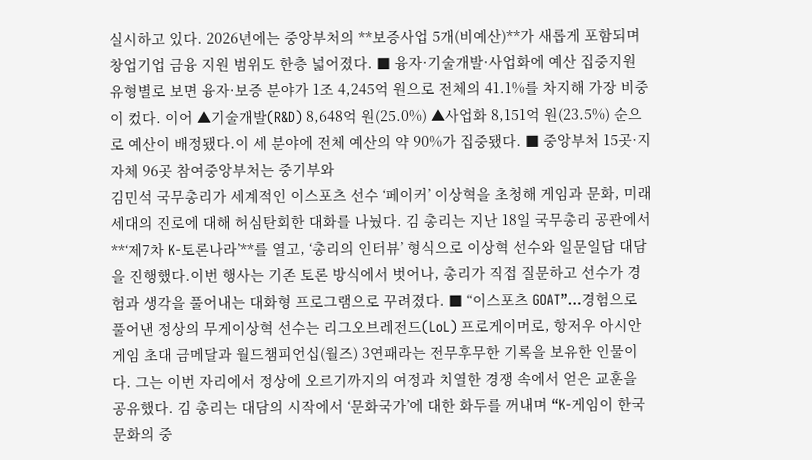실시하고 있다. 2026년에는 중앙부처의 **보증사업 5개(비예산)**가 새롭게 포함되며 창업기업 금융 지원 범위도 한층 넓어졌다. ■ 융자·기술개발·사업화에 예산 집중지원 유형별로 보면 융자·보증 분야가 1조 4,245억 원으로 전체의 41.1%를 차지해 가장 비중이 컸다. 이어 ▲기술개발(R&D) 8,648억 원(25.0%) ▲사업화 8,151억 원(23.5%) 순으로 예산이 배정됐다.이 세 분야에 전체 예산의 약 90%가 집중됐다. ■ 중앙부처 15곳·지자체 96곳 참여중앙부처는 중기부와
김민석 국무총리가 세계적인 이스포츠 선수 ‘페이커’ 이상혁을 초청해 게임과 문화, 미래 세대의 진로에 대해 허심탄회한 대화를 나눴다. 김 총리는 지난 18일 국무총리 공관에서 **‘제7차 K-토론나라’**를 열고, ‘총리의 인터뷰’ 형식으로 이상혁 선수와 일문일답 대담을 진행했다.이번 행사는 기존 토론 방식에서 벗어나, 총리가 직접 질문하고 선수가 경험과 생각을 풀어내는 대화형 프로그램으로 꾸려졌다. ■ “이스포츠 GOAT”…경험으로 풀어낸 정상의 무게이상혁 선수는 리그오브레전드(LoL) 프로게이머로, 항저우 아시안게임 초대 금메달과 월드챔피언십(월즈) 3연패라는 전무후무한 기록을 보유한 인물이다. 그는 이번 자리에서 정상에 오르기까지의 여정과 치열한 경쟁 속에서 얻은 교훈을 공유했다. 김 총리는 대담의 시작에서 ‘문화국가’에 대한 화두를 꺼내며 “K-게임이 한국 문화의 중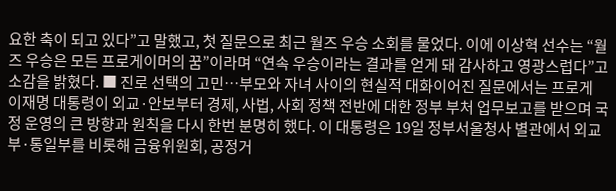요한 축이 되고 있다”고 말했고, 첫 질문으로 최근 월즈 우승 소회를 물었다. 이에 이상혁 선수는 “월즈 우승은 모든 프로게이머의 꿈”이라며 “연속 우승이라는 결과를 얻게 돼 감사하고 영광스럽다”고 소감을 밝혔다. ■ 진로 선택의 고민…부모와 자녀 사이의 현실적 대화이어진 질문에서는 프로게
이재명 대통령이 외교·안보부터 경제, 사법, 사회 정책 전반에 대한 정부 부처 업무보고를 받으며 국정 운영의 큰 방향과 원칙을 다시 한번 분명히 했다. 이 대통령은 19일 정부서울청사 별관에서 외교부·통일부를 비롯해 금융위원회, 공정거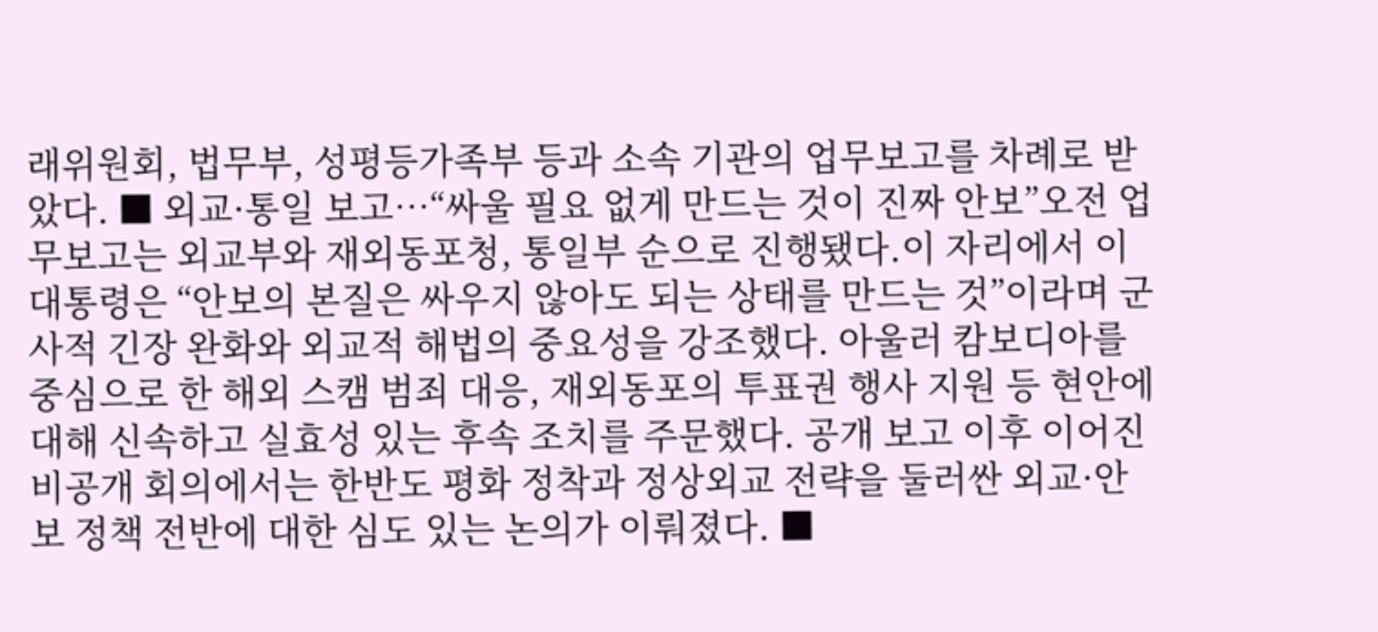래위원회, 법무부, 성평등가족부 등과 소속 기관의 업무보고를 차례로 받았다. ■ 외교·통일 보고…“싸울 필요 없게 만드는 것이 진짜 안보”오전 업무보고는 외교부와 재외동포청, 통일부 순으로 진행됐다.이 자리에서 이 대통령은 “안보의 본질은 싸우지 않아도 되는 상태를 만드는 것”이라며 군사적 긴장 완화와 외교적 해법의 중요성을 강조했다. 아울러 캄보디아를 중심으로 한 해외 스캠 범죄 대응, 재외동포의 투표권 행사 지원 등 현안에 대해 신속하고 실효성 있는 후속 조치를 주문했다. 공개 보고 이후 이어진 비공개 회의에서는 한반도 평화 정착과 정상외교 전략을 둘러싼 외교·안보 정책 전반에 대한 심도 있는 논의가 이뤄졌다. ■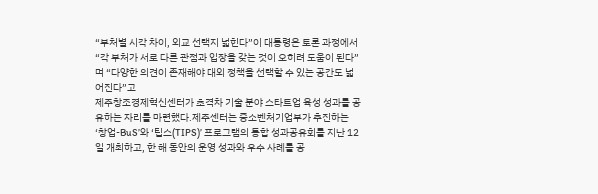“부처별 시각 차이, 외교 선택지 넓힌다”이 대통령은 토론 과정에서 “각 부처가 서로 다른 관점과 입장을 갖는 것이 오히려 도움이 된다”며 “다양한 의견이 존재해야 대외 정책을 선택할 수 있는 공간도 넓어진다”고
제주창조경제혁신센터가 초격차 기술 분야 스타트업 육성 성과를 공유하는 자리를 마련했다.제주센터는 중소벤처기업부가 추진하는 ‘창업-BuS’와 ‘팁스(TIPS)’ 프로그램의 통합 성과공유회를 지난 12일 개최하고, 한 해 동안의 운영 성과와 우수 사례를 공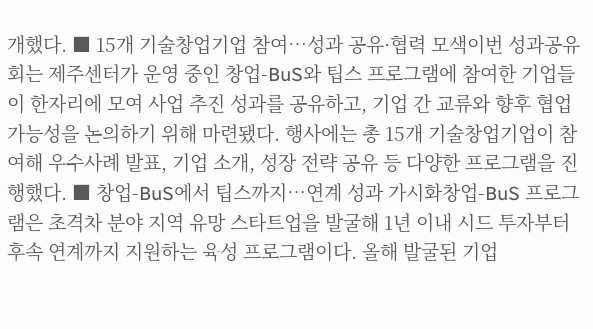개했다. ■ 15개 기술창업기업 참여…성과 공유·협력 모색이번 성과공유회는 제주센터가 운영 중인 창업-BuS와 팁스 프로그램에 참여한 기업들이 한자리에 모여 사업 추진 성과를 공유하고, 기업 간 교류와 향후 협업 가능성을 논의하기 위해 마련됐다. 행사에는 총 15개 기술창업기업이 참여해 우수사례 발표, 기업 소개, 성장 전략 공유 등 다양한 프로그램을 진행했다. ■ 창업-BuS에서 팁스까지…연계 성과 가시화창업-BuS 프로그램은 초격차 분야 지역 유망 스타트업을 발굴해 1년 이내 시드 투자부터 후속 연계까지 지원하는 육성 프로그램이다. 올해 발굴된 기업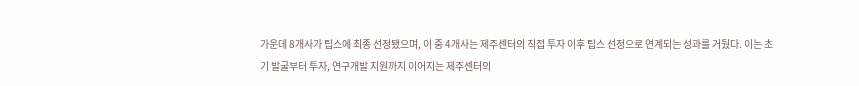가운데 8개사가 팁스에 최종 선정됐으며, 이 중 4개사는 제주센터의 직접 투자 이후 팁스 선정으로 연계되는 성과를 거뒀다. 이는 초기 발굴부터 투자, 연구개발 지원까지 이어지는 제주센터의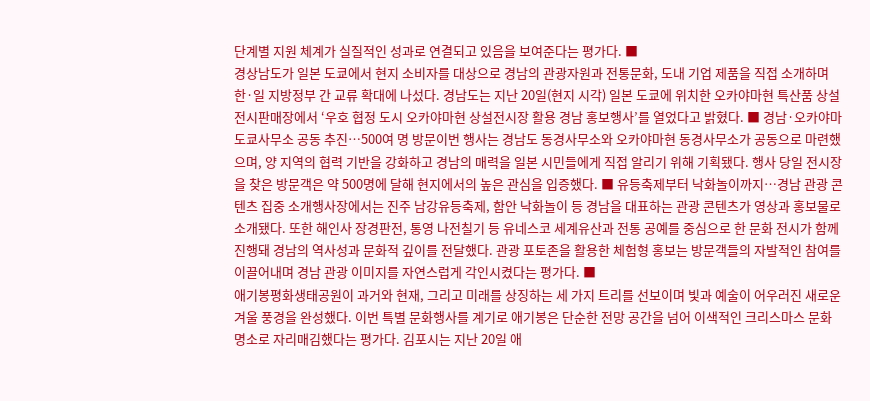단계별 지원 체계가 실질적인 성과로 연결되고 있음을 보여준다는 평가다. ■
경상남도가 일본 도쿄에서 현지 소비자를 대상으로 경남의 관광자원과 전통문화, 도내 기업 제품을 직접 소개하며 한·일 지방정부 간 교류 확대에 나섰다. 경남도는 지난 20일(현지 시각) 일본 도쿄에 위치한 오카야마현 특산품 상설전시판매장에서 ‘우호 협정 도시 오카야마현 상설전시장 활용 경남 홍보행사’를 열었다고 밝혔다. ■ 경남·오카야마 도쿄사무소 공동 추진…500여 명 방문이번 행사는 경남도 동경사무소와 오카야마현 동경사무소가 공동으로 마련했으며, 양 지역의 협력 기반을 강화하고 경남의 매력을 일본 시민들에게 직접 알리기 위해 기획됐다. 행사 당일 전시장을 찾은 방문객은 약 500명에 달해 현지에서의 높은 관심을 입증했다. ■ 유등축제부터 낙화놀이까지…경남 관광 콘텐츠 집중 소개행사장에서는 진주 남강유등축제, 함안 낙화놀이 등 경남을 대표하는 관광 콘텐츠가 영상과 홍보물로 소개됐다. 또한 해인사 장경판전, 통영 나전칠기 등 유네스코 세계유산과 전통 공예를 중심으로 한 문화 전시가 함께 진행돼 경남의 역사성과 문화적 깊이를 전달했다. 관광 포토존을 활용한 체험형 홍보는 방문객들의 자발적인 참여를 이끌어내며 경남 관광 이미지를 자연스럽게 각인시켰다는 평가다. ■
애기봉평화생태공원이 과거와 현재, 그리고 미래를 상징하는 세 가지 트리를 선보이며 빛과 예술이 어우러진 새로운 겨울 풍경을 완성했다. 이번 특별 문화행사를 계기로 애기봉은 단순한 전망 공간을 넘어 이색적인 크리스마스 문화 명소로 자리매김했다는 평가다. 김포시는 지난 20일 애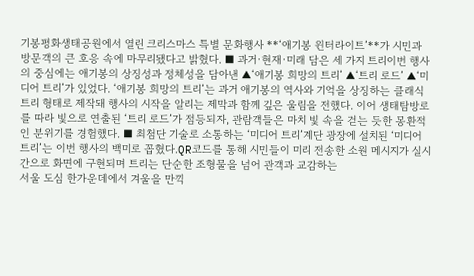기봉평화생태공원에서 열린 크리스마스 특별 문화행사 **‘애기봉 윈터라이트’**가 시민과 방문객의 큰 호응 속에 마무리됐다고 밝혔다. ■ 과거·현재·미래 담은 세 가지 트리이번 행사의 중심에는 애기봉의 상징성과 정체성을 담아낸 ▲‘애기봉 희망의 트리’ ▲‘트리 로드’ ▲‘미디어 트리’가 있었다. ‘애기봉 희망의 트리’는 과거 애기봉의 역사와 기억을 상징하는 클래식 트리 형태로 제작돼 행사의 시작을 알리는 제막과 함께 깊은 울림을 전했다. 이어 생태탐방로를 따라 빛으로 연출된 ‘트리 로드’가 점등되자, 관람객들은 마치 빛 속을 걷는 듯한 몽환적인 분위기를 경험했다. ■ 최첨단 기술로 소통하는 ‘미디어 트리’계단 광장에 설치된 ‘미디어 트리’는 이번 행사의 백미로 꼽혔다.QR코드를 통해 시민들이 미리 전송한 소원 메시지가 실시간으로 화면에 구현되며 트리는 단순한 조형물을 넘어 관객과 교감하는
서울 도심 한가운데에서 겨울을 만끽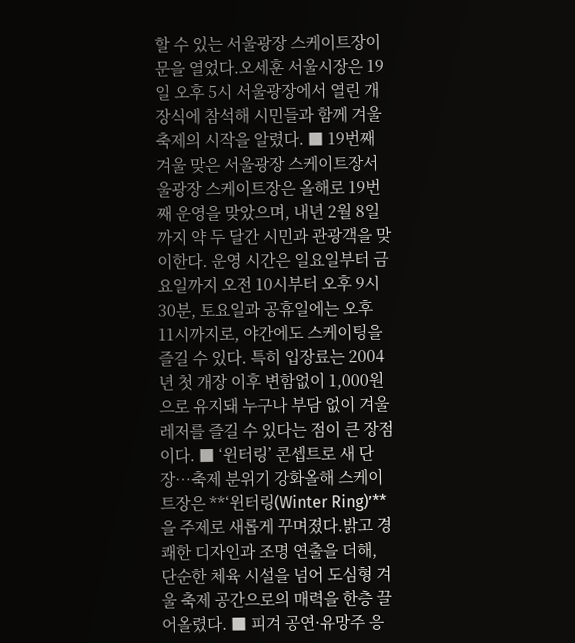할 수 있는 서울광장 스케이트장이 문을 열었다.오세훈 서울시장은 19일 오후 5시 서울광장에서 열린 개장식에 참석해 시민들과 함께 겨울 축제의 시작을 알렸다. ■ 19번째 겨울 맞은 서울광장 스케이트장서울광장 스케이트장은 올해로 19번째 운영을 맞았으며, 내년 2월 8일까지 약 두 달간 시민과 관광객을 맞이한다. 운영 시간은 일요일부터 금요일까지 오전 10시부터 오후 9시 30분, 토요일과 공휴일에는 오후 11시까지로, 야간에도 스케이팅을 즐길 수 있다. 특히 입장료는 2004년 첫 개장 이후 변함없이 1,000원으로 유지돼 누구나 부담 없이 겨울 레저를 즐길 수 있다는 점이 큰 장점이다. ■ ‘윈터링’ 콘셉트로 새 단장…축제 분위기 강화올해 스케이트장은 **‘윈터링(Winter Ring)’**을 주제로 새롭게 꾸며졌다.밝고 경쾌한 디자인과 조명 연출을 더해, 단순한 체육 시설을 넘어 도심형 겨울 축제 공간으로의 매력을 한층 끌어올렸다. ■ 피겨 공연·유망주 응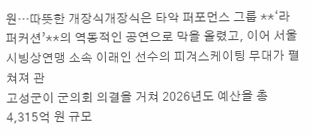원…따뜻한 개장식개장식은 타악 퍼포먼스 그룹 **‘라퍼커션’**의 역동적인 공연으로 막을 올렸고, 이어 서울시빙상연맹 소속 이래인 선수의 피겨스케이팅 무대가 펼쳐져 관
고성군이 군의회 의결을 거쳐 2026년도 예산을 총 4,315억 원 규모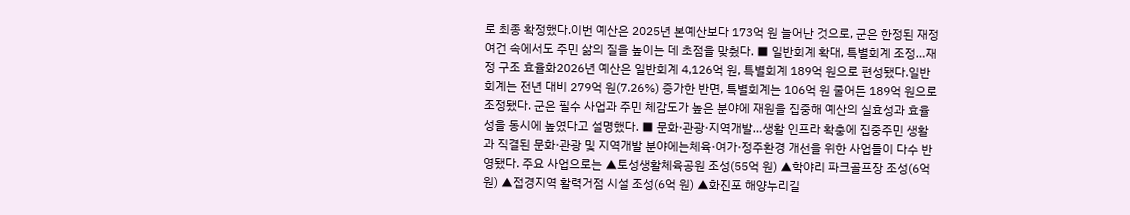로 최종 확정했다.이번 예산은 2025년 본예산보다 173억 원 늘어난 것으로, 군은 한정된 재정 여건 속에서도 주민 삶의 질을 높이는 데 초점을 맞췄다. ■ 일반회계 확대, 특별회계 조정…재정 구조 효율화2026년 예산은 일반회계 4,126억 원, 특별회계 189억 원으로 편성됐다.일반회계는 전년 대비 279억 원(7.26%) 증가한 반면, 특별회계는 106억 원 줄어든 189억 원으로 조정됐다. 군은 필수 사업과 주민 체감도가 높은 분야에 재원을 집중해 예산의 실효성과 효율성을 동시에 높였다고 설명했다. ■ 문화·관광·지역개발…생활 인프라 확충에 집중주민 생활과 직결된 문화·관광 및 지역개발 분야에는체육·여가·정주환경 개선을 위한 사업들이 다수 반영됐다. 주요 사업으로는 ▲토성생활체육공원 조성(55억 원) ▲학야리 파크골프장 조성(6억 원) ▲접경지역 활력거점 시설 조성(6억 원) ▲화진포 해양누리길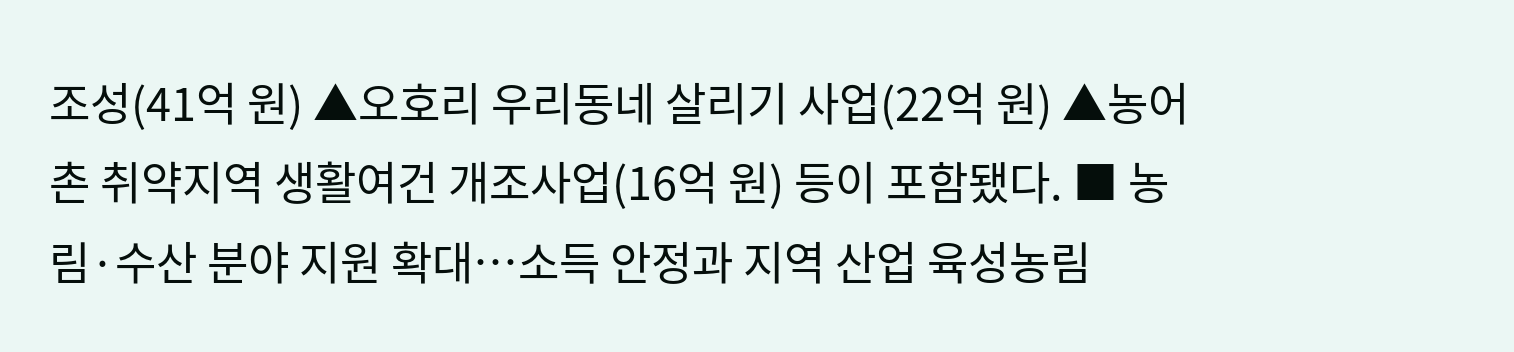조성(41억 원) ▲오호리 우리동네 살리기 사업(22억 원) ▲농어촌 취약지역 생활여건 개조사업(16억 원) 등이 포함됐다. ■ 농림·수산 분야 지원 확대…소득 안정과 지역 산업 육성농림